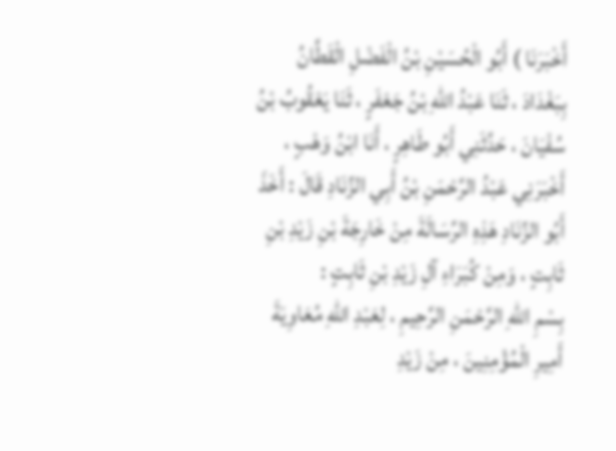أَخْبَرَنَا ) أَبُو الْحُسَيْنِ بْنُ الْفَضْلِ الْقَطَّانُ بِبَغْدَادَ ، ثَنَا عَبْدُ اللهِ بْنُ جَعْفَرٍ ، ثَنَا يَعْقُوبُ بْنُ سُفْيَانَ ، حَدَّثَنِي أَبُو طَاهِرٍ ، أَنَا ابْنُ وَهْبٍ ، أَخْبَرَنِي عَبْدُ الرَّحْمَنِ بْنُ أَبِي الزِّنَادِ قَالَ : أَخَذَ أَبُو الزِّنَادِ هَذِهِ الرِّسَالَةَ مِنْ خَارِجَةَ بْنِ زَيْدِ بْنِ ثَابِتٍ ، وَمِنْ كُبَرَاءِ آلِ زَيْدِ بْنِ ثَابِتٍ :
بِسْمِ اللهِ الرَّحْمَنِ الرَّحِيمِ ، لِعَبْدِ اللهِ مُعَاوِيَةَ أَمِيرِ الْمُؤْمِنِينَ ، مِنْ زَيْدِ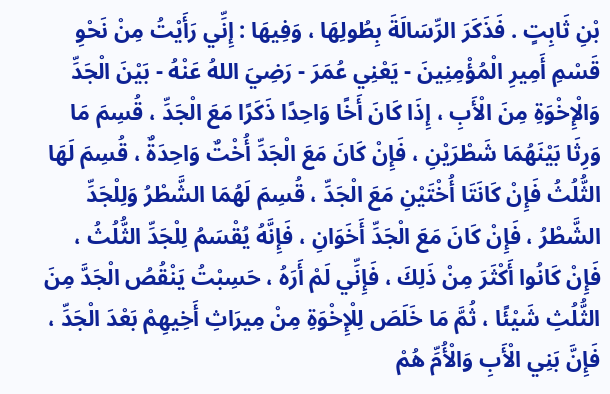بْنِ ثَابِتٍ . فَذَكَرَ الرِّسَالَةَ بِطُولِهَا ، وَفِيهَا : إِنِّي رَأَيْتُ مِنْ نَحْوِ قَسْمِ أَمِيرِ الْمُؤْمِنِينَ - يَعْنِي عُمَرَ - رَضِيَ اللهُ عَنْهُ - بَيْنَ الْجَدِّ وَالْإِخْوَةِ مِنَ الْأَبِ ، إِذَا كَانَ أَخًا وَاحِدًا ذَكَرًا مَعَ الْجَدِّ ، قُسِمَ مَا وَرِثَا بَيْنَهُمَا شَطْرَيْنِ ، فَإِنْ كَانَ مَعَ الْجَدِّ أُخْتٌ وَاحِدَةٌ ، قُسِمَ لَهَا الثُّلُثُ فَإِنْ كَانَتَا أُخْتَيْنِ مَعَ الْجَدِّ ، قُسِمَ لَهُمَا الشَّطْرُ وَلِلْجَدِّ الشَّطْرُ ، فَإِنْ كَانَ مَعَ الْجَدِّ أَخَوَانِ ، فَإِنَّهُ يُقْسَمُ لِلْجَدِّ الثُّلُثُ ، فَإِنْ كَانُوا أَكْثَرَ مِنْ ذَلِكَ ، فَإِنِّي لَمْ أَرَهُ ، حَسِبْتُ يَنْقُصُ الْجَدَّ مِنَ الثُّلُثِ شَيْئًا ، ثُمَّ مَا خَلَصَ لِلْإِخْوَةِ مِنْ مِيرَاثِ أَخِيهِمْ بَعْدَ الْجَدِّ ، فَإِنَّ بَنِي الْأَبِ وَالْأُمِّ هُمْ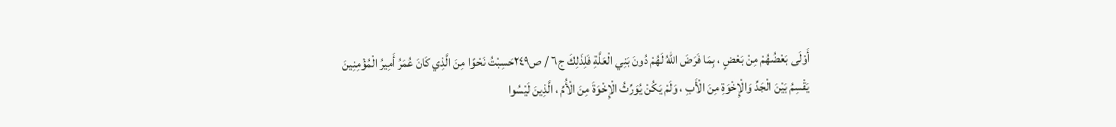أَوْلَى بَعْضُهُمْ مِنْ بَعْضٍ ، بِمَا فَرَضَ اللهُ لَهُمْ دُونَ بَنِي الْعَلَّةِ فَلِذَلِكَ ج٦ / ص٢٤٩حَسِبْتُ نَحْوًا مِنَ الَّذِي كَانَ عُمَرُ أَمِيرُ الْمُؤْمِنِينَ يَقْسِمُ بَيْنَ الْجَدِّ وَالْإِخْوَةِ مِنَ الْأَبِ ، وَلَمْ يَكُنْ يُوَرِّثُ الْإِخْوَةَ مِنَ الْأُمِّ ، الَّذِينَ لَيْسُوا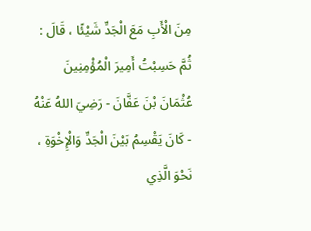مِنَ الْأَبِ مَعَ الْجَدِّ شَيْئًا ، قَالَ : ثُمَّ حَسِبْتُ أَمِيرَ الْمُؤْمِنِينَ عُثْمَانَ بْنَ عَفَّانَ - رَضِيَ اللهُ عَنْهُ - كَانَ يَقْسِمُ بَيْنَ الْجَدِّ وَالْإِخْوَةِ ، نَحْوَ الَّذِي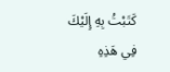كَتَبْتُ بِهِ إِلَيْكَ فِي هَذِهِ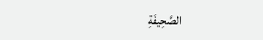الصَّحِيفَةِ